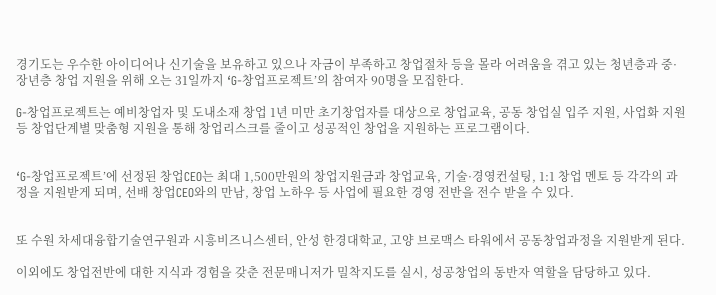경기도는 우수한 아이디어나 신기술을 보유하고 있으나 자금이 부족하고 창업절차 등을 몰라 어려움을 겪고 있는 청년층과 중·장년층 창업 지원을 위해 오는 31일까지 ‘G-창업프로젝트’의 참여자 90명을 모집한다.

G-창업프로젝트는 예비창업자 및 도내소재 창업 1년 미만 초기창업자를 대상으로 창업교육, 공동 창업실 입주 지원, 사업화 지원 등 창업단계별 맞춤형 지원을 통해 창업리스크를 줄이고 성공적인 창업을 지원하는 프로그램이다.


‘G-창업프로젝트’에 선정된 창업CEO는 최대 1,500만원의 창업지원금과 창업교육, 기술·경영컨설팅, 1:1 창업 멘토 등 각각의 과정을 지원받게 되며, 선배 창업CEO와의 만남, 창업 노하우 등 사업에 필요한 경영 전반을 전수 받을 수 있다.


또 수원 차세대융합기술연구원과 시흥비즈니스센터, 안성 한경대학교, 고양 브로맥스 타워에서 공동창업과정을 지원받게 된다.

이외에도 창업전반에 대한 지식과 경험을 갖춘 전문매니저가 밀착지도를 실시, 성공창업의 동반자 역할을 담당하고 있다.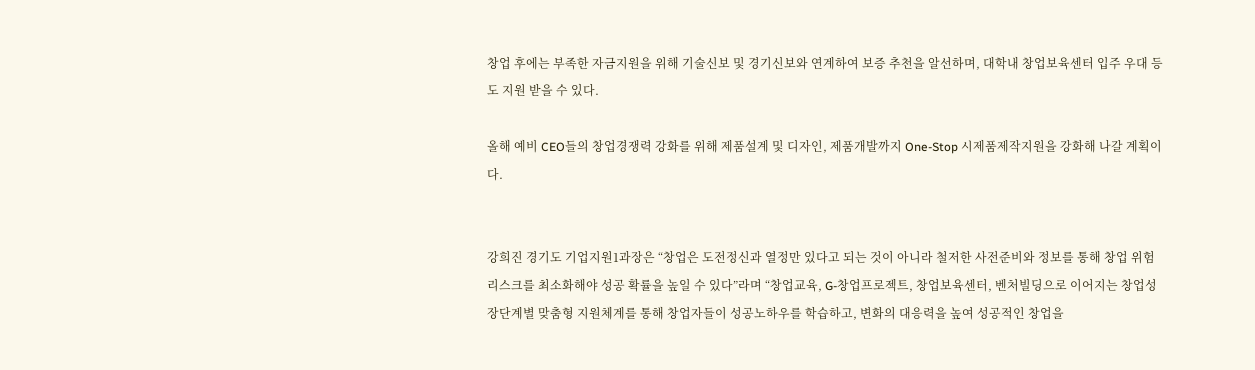창업 후에는 부족한 자금지원을 위해 기술신보 및 경기신보와 연계하여 보증 추천을 알선하며, 대학내 창업보육센터 입주 우대 등도 지원 받을 수 있다.

올해 예비 CEO들의 창업경쟁력 강화를 위해 제품설계 및 디자인, 제품개발까지 One-Stop 시제품제작지원을 강화해 나갈 계획이다.


강희진 경기도 기업지원1과장은 “창업은 도전정신과 열정만 있다고 되는 것이 아니라 철저한 사전준비와 정보를 통해 창업 위험 리스크를 최소화해야 성공 확률을 높일 수 있다”라며 “창업교육, G-창업프로젝트, 창업보육센터, 벤처빌딩으로 이어지는 창업성장단계별 맞춤형 지원체계를 통해 창업자들이 성공노하우를 학습하고, 변화의 대응력을 높여 성공적인 창업을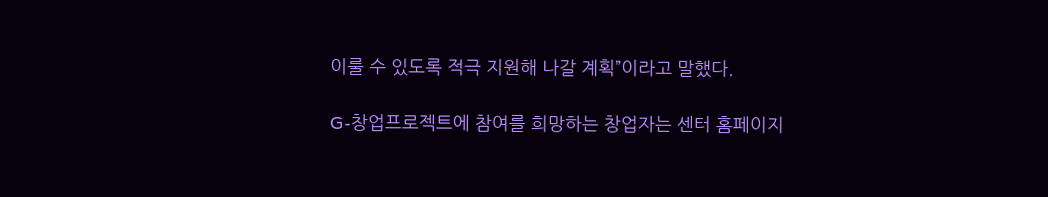이룰 수 있도록 적극 지원해 나갈 계획”이라고 말했다.

G-창업프로젝트에 참여를 희망하는 창업자는 센터 홈페이지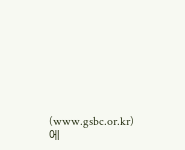(www.gsbc.or.kr) 에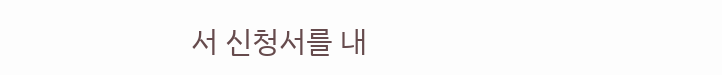서 신청서를 내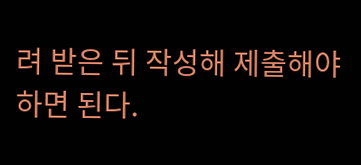려 받은 뒤 작성해 제출해야 하면 된다.